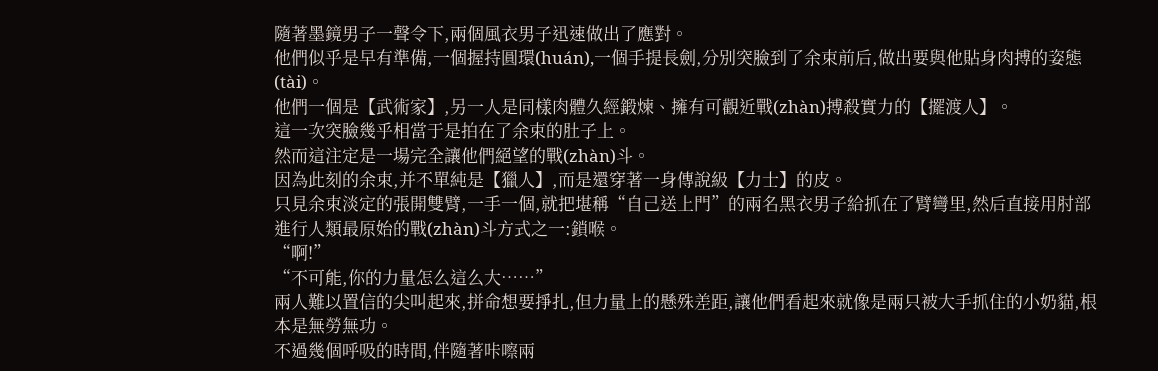隨著墨鏡男子一聲令下,兩個風衣男子迅速做出了應對。
他們似乎是早有準備,一個握持圓環(huán),一個手提長劍,分別突臉到了余束前后,做出要與他貼身肉搏的姿態(tài)。
他們一個是【武術家】,另一人是同樣肉體久經鍛煉、擁有可觀近戰(zhàn)搏殺實力的【擺渡人】。
這一次突臉幾乎相當于是拍在了余束的肚子上。
然而這注定是一場完全讓他們絕望的戰(zhàn)斗。
因為此刻的余束,并不單純是【獵人】,而是還穿著一身傳說級【力士】的皮。
只見余束淡定的張開雙臂,一手一個,就把堪稱“自己送上門”的兩名黑衣男子給抓在了臂彎里,然后直接用肘部進行人類最原始的戰(zhàn)斗方式之一:鎖喉。
“啊!”
“不可能,你的力量怎么這么大……”
兩人難以置信的尖叫起來,拼命想要掙扎,但力量上的懸殊差距,讓他們看起來就像是兩只被大手抓住的小奶貓,根本是無勞無功。
不過幾個呼吸的時間,伴隨著咔嚓兩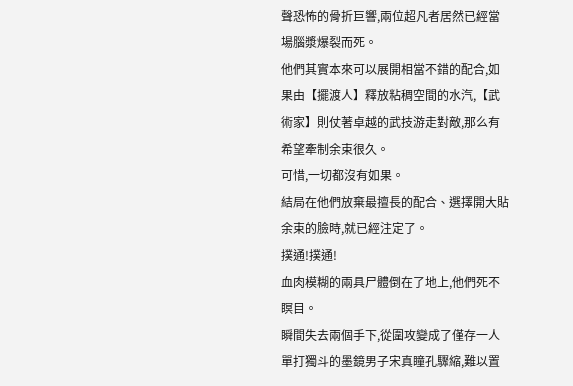聲恐怖的骨折巨響,兩位超凡者居然已經當場腦漿爆裂而死。
他們其實本來可以展開相當不錯的配合,如果由【擺渡人】釋放粘稠空間的水汽,【武術家】則仗著卓越的武技游走對敵,那么有希望牽制余束很久。
可惜,一切都沒有如果。
結局在他們放棄最擅長的配合、選擇開大貼余束的臉時,就已經注定了。
撲通!撲通!
血肉模糊的兩具尸體倒在了地上,他們死不瞑目。
瞬間失去兩個手下,從圍攻變成了僅存一人單打獨斗的墨鏡男子宋真瞳孔驟縮,難以置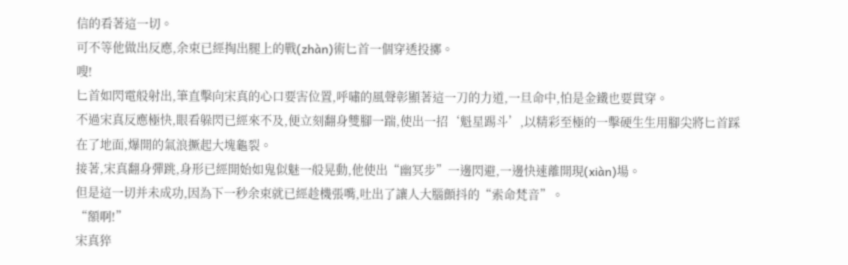信的看著這一切。
可不等他做出反應,余束已經掏出腿上的戰(zhàn)術匕首一個穿透投擲。
嗖!
匕首如閃電般射出,筆直擊向宋真的心口要害位置,呼嘯的風聲彰顯著這一刀的力道,一旦命中,怕是金鐵也要貫穿。
不過宋真反應極快,眼看躲閃已經來不及,便立刻翻身雙腳一踹,使出一招‘魁星踢斗’,以精彩至極的一擊硬生生用腳尖將匕首踩在了地面,爆開的氣浪撅起大塊龜裂。
接著,宋真翻身彈跳,身形已經開始如鬼似魅一般晃動,他使出“幽冥步”一邊閃避,一邊快速離開現(xiàn)場。
但是這一切并未成功,因為下一秒余束就已經趁機張嘴,吐出了讓人大腦顫抖的“索命梵音”。
“額啊!”
宋真猝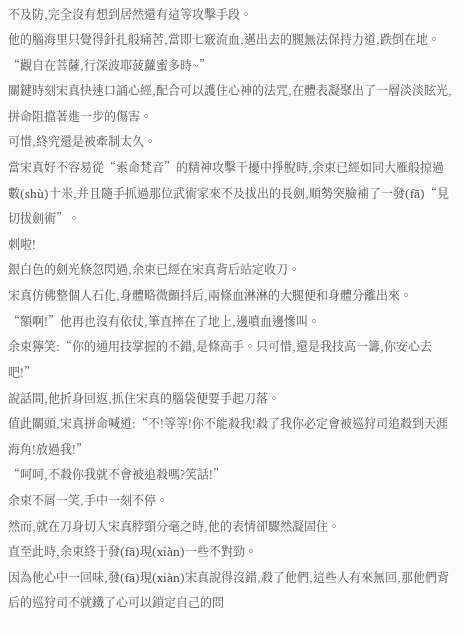不及防,完全沒有想到居然還有這等攻擊手段。
他的腦海里只覺得針扎般痛苦,當即七竅流血,邁出去的腿無法保持力道,跌倒在地。
“觀自在菩薩,行深波耶菠蘿蜜多時~”
關鍵時刻宋真快速口誦心經,配合可以護住心神的法咒,在體表凝聚出了一層淡淡眩光,拼命阻擋著進一步的傷害。
可惜,終究還是被牽制太久。
當宋真好不容易從“索命梵音”的精神攻擊干擾中掙脫時,余束已經如同大雁般掠過數(shù)十米,并且隨手抓過那位武術家來不及拔出的長劍,順勢突臉補了一發(fā)“見切拔劍術”。
刺啦!
銀白色的劍光倏忽閃過,余束已經在宋真背后站定收刀。
宋真仿佛整個人石化,身體略微顫抖后,兩條血淋淋的大腿便和身體分離出來。
“額啊!”他再也沒有依仗,筆直摔在了地上,邊噴血邊慘叫。
余束獰笑:“你的通用技掌握的不錯,是條高手。只可惜,還是我技高一籌,你安心去吧!”
說話間,他折身回返,抓住宋真的腦袋便要手起刀落。
值此關頭,宋真拼命喊道:“不!等等!你不能殺我!殺了我你必定會被巡狩司追殺到天涯海角!放過我!”
“呵呵,不殺你我就不會被追殺嗎?笑話!”
余束不屑一笑,手中一刻不停。
然而,就在刀身切入宋真脖頸分毫之時,他的表情卻驟然凝固住。
直至此時,余束終于發(fā)現(xiàn)一些不對勁。
因為他心中一回味,發(fā)現(xiàn)宋真說得沒錯,殺了他們,這些人有來無回,那他們背后的巡狩司不就鐵了心可以鎖定自己的問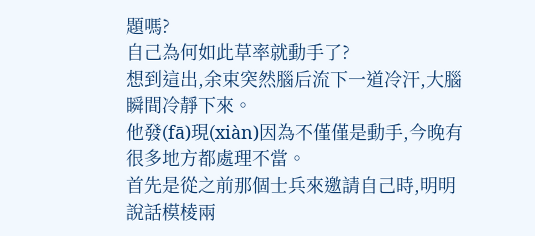題嗎?
自己為何如此草率就動手了?
想到這出,余束突然腦后流下一道冷汗,大腦瞬間冷靜下來。
他發(fā)現(xiàn)因為不僅僅是動手,今晚有很多地方都處理不當。
首先是從之前那個士兵來邀請自己時,明明說話模棱兩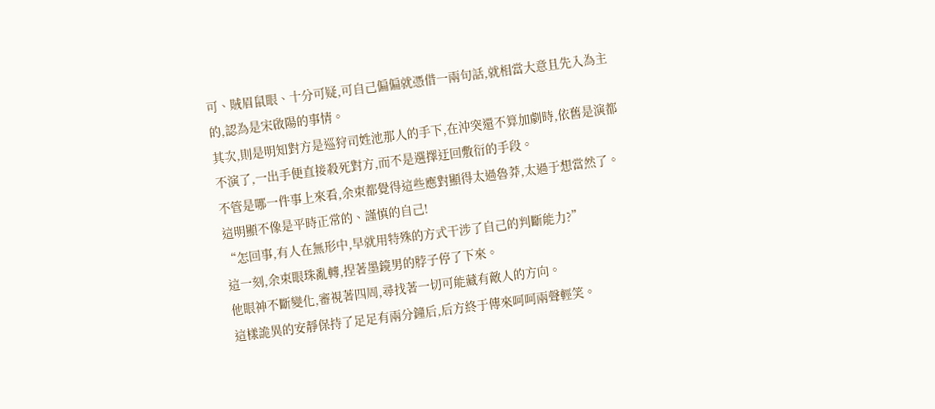可、賊眉鼠眼、十分可疑,可自己偏偏就憑借一兩句話,就相當大意且先入為主的,認為是宋啟陽的事情。
其次,則是明知對方是巡狩司姓池那人的手下,在沖突還不算加劇時,依舊是演都不演了,一出手便直接殺死對方,而不是選擇迂回敷衍的手段。
不管是哪一件事上來看,余束都覺得這些應對顯得太過魯莽,太過于想當然了。
這明顯不像是平時正常的、謹慎的自己!
“怎回事,有人在無形中,早就用特殊的方式干涉了自己的判斷能力?”
這一刻,余束眼珠亂轉,捏著墨鏡男的脖子停了下來。
他眼神不斷變化,審視著四周,尋找著一切可能藏有敵人的方向。
這樣詭異的安靜保持了足足有兩分鐘后,后方終于傳來呵呵兩聲輕笑。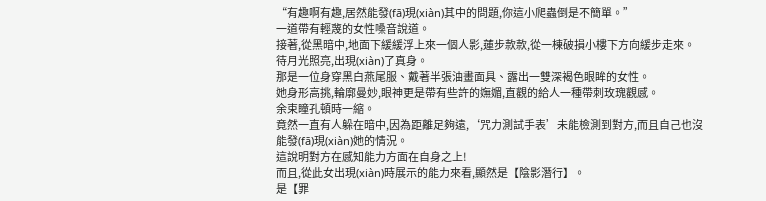“有趣啊有趣,居然能發(fā)現(xiàn)其中的問題,你這小爬蟲倒是不簡單。”
一道帶有輕蔑的女性嗓音說道。
接著,從黑暗中,地面下緩緩浮上來一個人影,蓮步款款,從一棟破損小樓下方向緩步走來。
待月光照亮,出現(xiàn)了真身。
那是一位身穿黑白燕尾服、戴著半張油畫面具、露出一雙深褐色眼眸的女性。
她身形高挑,輪廓曼妙,眼神更是帶有些許的嫵媚,直觀的給人一種帶刺玫瑰觀感。
余束瞳孔頓時一縮。
竟然一直有人躲在暗中,因為距離足夠遠,‘咒力測試手表’未能檢測到對方,而且自己也沒能發(fā)現(xiàn)她的情況。
這說明對方在感知能力方面在自身之上!
而且,從此女出現(xiàn)時展示的能力來看,顯然是【陰影潛行】。
是【罪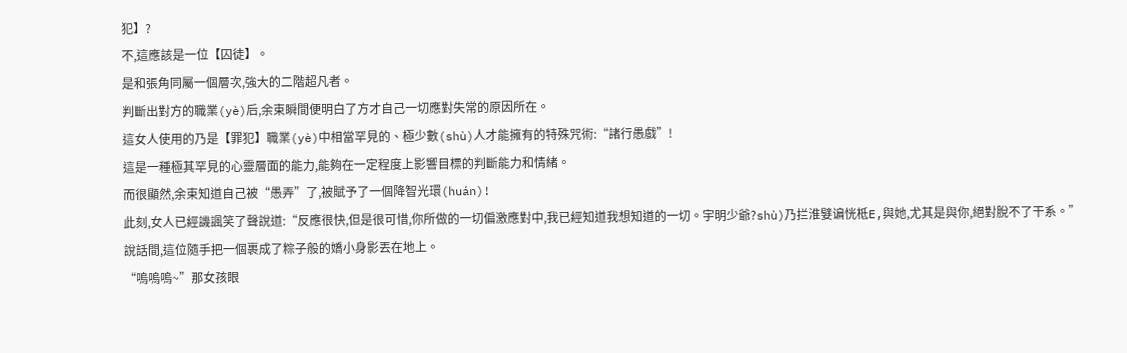犯】?
不,這應該是一位【囚徒】。
是和張角同屬一個層次,強大的二階超凡者。
判斷出對方的職業(yè)后,余束瞬間便明白了方才自己一切應對失常的原因所在。
這女人使用的乃是【罪犯】職業(yè)中相當罕見的、極少數(shù)人才能擁有的特殊咒術:“諸行愚戲”!
這是一種極其罕見的心靈層面的能力,能夠在一定程度上影響目標的判斷能力和情緒。
而很顯然,余束知道自己被“愚弄”了,被賦予了一個降智光環(huán)!
此刻,女人已經譏諷笑了聲說道:“反應很快,但是很可惜,你所做的一切偏激應對中,我已經知道我想知道的一切。宇明少爺?shù)乃拦淮嬖谝恍柢E,與她,尤其是與你,絕對脫不了干系。”
說話間,這位隨手把一個裹成了粽子般的嬌小身影丟在地上。
“嗚嗚嗚~”那女孩眼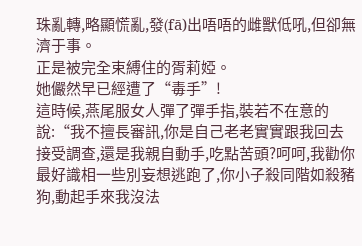珠亂轉,略顯慌亂,發(fā)出唔唔的雌獸低吼,但卻無濟于事。
正是被完全束縛住的胥莉婭。
她儼然早已經遭了“毒手”!
這時候,燕尾服女人彈了彈手指,裝若不在意的說:“我不擅長審訊,你是自己老老實實跟我回去接受調查,還是我親自動手,吃點苦頭?呵呵,我勸你最好識相一些別妄想逃跑了,你小子殺同階如殺豬狗,動起手來我沒法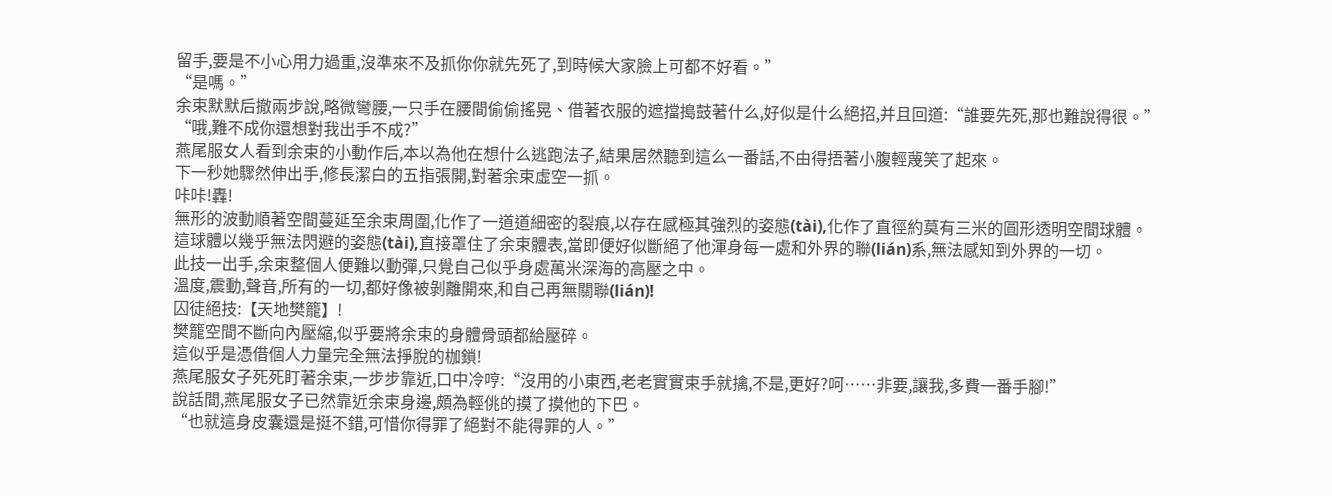留手,要是不小心用力過重,沒準來不及抓你你就先死了,到時候大家臉上可都不好看。”
“是嗎。”
余束默默后撤兩步說,略微彎腰,一只手在腰間偷偷搖晃、借著衣服的遮擋搗鼓著什么,好似是什么絕招,并且回道:“誰要先死,那也難說得很。”
“哦,難不成你還想對我出手不成?”
燕尾服女人看到余束的小動作后,本以為他在想什么逃跑法子,結果居然聽到這么一番話,不由得捂著小腹輕蔑笑了起來。
下一秒她驟然伸出手,修長潔白的五指張開,對著余束虛空一抓。
咔咔!轟!
無形的波動順著空間蔓延至余束周圍,化作了一道道細密的裂痕,以存在感極其強烈的姿態(tài),化作了直徑約莫有三米的圓形透明空間球體。
這球體以幾乎無法閃避的姿態(tài),直接罩住了余束體表,當即便好似斷絕了他渾身每一處和外界的聯(lián)系,無法感知到外界的一切。
此技一出手,余束整個人便難以動彈,只覺自己似乎身處萬米深海的高壓之中。
溫度,震動,聲音,所有的一切,都好像被剝離開來,和自己再無關聯(lián)!
囚徒絕技:【天地樊籠】!
樊籠空間不斷向內壓縮,似乎要將余束的身體骨頭都給壓碎。
這似乎是憑借個人力量完全無法掙脫的枷鎖!
燕尾服女子死死盯著余束,一步步靠近,口中冷哼:“沒用的小東西,老老實實束手就擒,不是,更好?呵……非要,讓我,多費一番手腳!”
說話間,燕尾服女子已然靠近余束身邊,頗為輕佻的摸了摸他的下巴。
“也就這身皮囊還是挺不錯,可惜你得罪了絕對不能得罪的人。”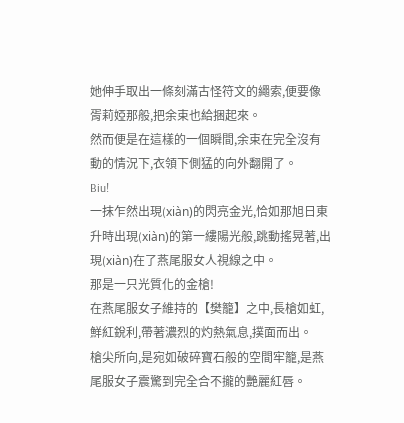她伸手取出一條刻滿古怪符文的繩索,便要像胥莉婭那般,把余束也給捆起來。
然而便是在這樣的一個瞬間,余束在完全沒有動的情況下,衣領下側猛的向外翻開了。
Biu!
一抹乍然出現(xiàn)的閃亮金光,恰如那旭日東升時出現(xiàn)的第一縷陽光般,跳動搖晃著,出現(xiàn)在了燕尾服女人視線之中。
那是一只光質化的金槍!
在燕尾服女子維持的【樊籠】之中,長槍如虹,鮮紅銳利,帶著濃烈的灼熱氣息,撲面而出。
槍尖所向,是宛如破碎寶石般的空間牢籠,是燕尾服女子震驚到完全合不攏的艷麗紅唇。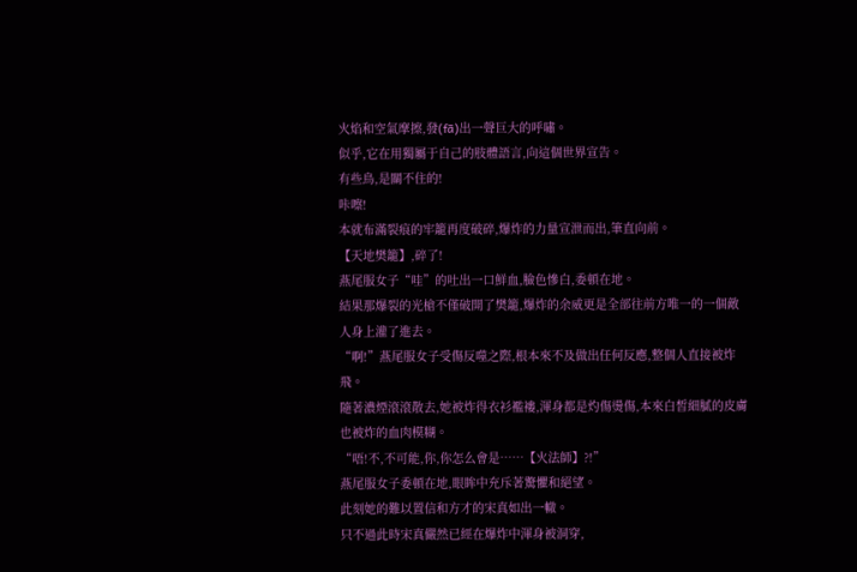火焰和空氣摩擦,發(fā)出一聲巨大的呼嘯。
似乎,它在用獨屬于自己的肢體語言,向這個世界宣告。
有些鳥,是關不住的!
咔嚓!
本就布滿裂痕的牢籠再度破碎,爆炸的力量宣泄而出,筆直向前。
【天地樊籠】,碎了!
燕尾服女子“哇”的吐出一口鮮血,臉色慘白,委頓在地。
結果那爆裂的光槍不僅破開了樊籠,爆炸的余威更是全部往前方唯一的一個敵人身上灌了進去。
“啊!”燕尾服女子受傷反噬之際,根本來不及做出任何反應,整個人直接被炸飛。
隨著濃煙滾滾散去,她被炸得衣衫襤褸,渾身都是灼傷燙傷,本來白皙細膩的皮膚也被炸的血肉模糊。
“唔!不,不可能,你,你怎么會是……【火法師】?!”
燕尾服女子委頓在地,眼眸中充斥著驚懼和絕望。
此刻她的難以置信和方才的宋真如出一轍。
只不過此時宋真儼然已經在爆炸中渾身被洞穿,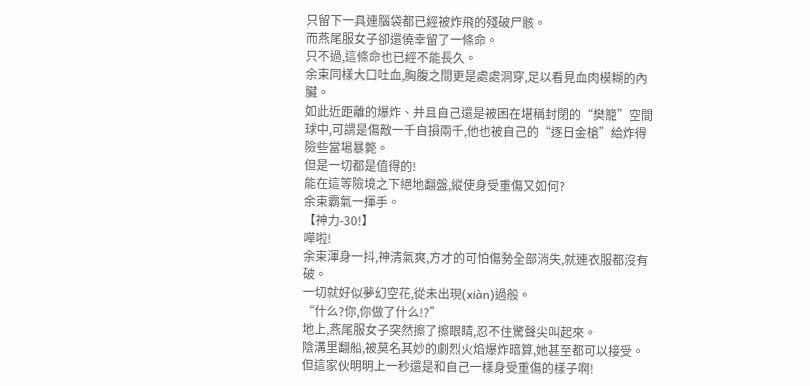只留下一具連腦袋都已經被炸飛的殘破尸骸。
而燕尾服女子卻還僥幸留了一條命。
只不過,這條命也已經不能長久。
余束同樣大口吐血,胸腹之間更是處處洞穿,足以看見血肉模糊的內臟。
如此近距離的爆炸、并且自己還是被困在堪稱封閉的“樊籠”空間球中,可謂是傷敵一千自損兩千,他也被自己的“逐日金槍”給炸得險些當場暴斃。
但是一切都是值得的!
能在這等險境之下絕地翻盤,縱使身受重傷又如何?
余束霸氣一揮手。
【神力-30!】
嘩啦!
余束渾身一抖,神清氣爽,方才的可怕傷勢全部消失,就連衣服都沒有破。
一切就好似夢幻空花,從未出現(xiàn)過般。
“什么?你,你做了什么!?”
地上,燕尾服女子突然擦了擦眼睛,忍不住驚聲尖叫起來。
陰溝里翻船,被莫名其妙的劇烈火焰爆炸暗算,她甚至都可以接受。
但這家伙明明上一秒還是和自己一樣身受重傷的樣子啊!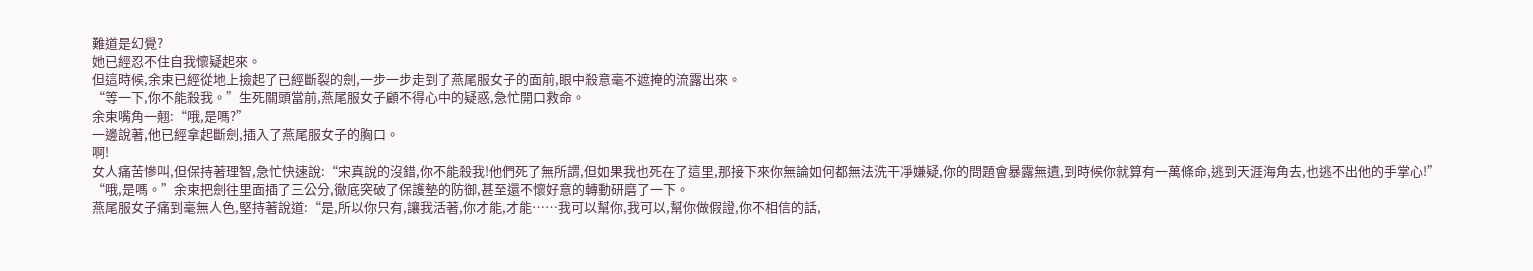難道是幻覺?
她已經忍不住自我懷疑起來。
但這時候,余束已經從地上撿起了已經斷裂的劍,一步一步走到了燕尾服女子的面前,眼中殺意毫不遮掩的流露出來。
“等一下,你不能殺我。”生死關頭當前,燕尾服女子顧不得心中的疑惑,急忙開口救命。
余束嘴角一翹:“哦,是嗎?”
一邊說著,他已經拿起斷劍,插入了燕尾服女子的胸口。
啊!
女人痛苦慘叫,但保持著理智,急忙快速說:“宋真說的沒錯,你不能殺我!他們死了無所謂,但如果我也死在了這里,那接下來你無論如何都無法洗干凈嫌疑,你的問題會暴露無遺,到時候你就算有一萬條命,逃到天涯海角去,也逃不出他的手掌心!”
“哦,是嗎。”余束把劍往里面插了三公分,徹底突破了保護墊的防御,甚至還不懷好意的轉動研磨了一下。
燕尾服女子痛到毫無人色,堅持著說道:“是,所以你只有,讓我活著,你才能,才能……我可以幫你,我可以,幫你做假證,你不相信的話,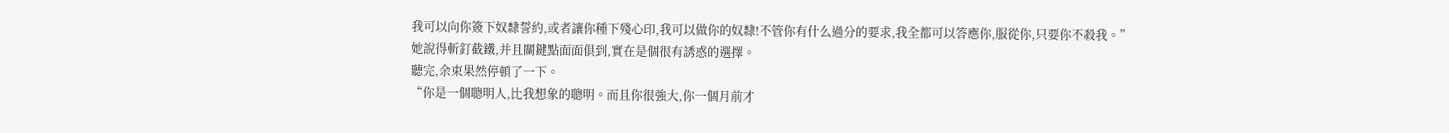我可以向你簽下奴隸誓約,或者讓你種下殘心印,我可以做你的奴隸!不管你有什么過分的要求,我全都可以答應你,服從你,只要你不殺我。”
她說得斬釘截鐵,并且關鍵點面面俱到,實在是個很有誘惑的選擇。
聽完,余束果然停頓了一下。
“你是一個聰明人,比我想象的聰明。而且你很強大,你一個月前才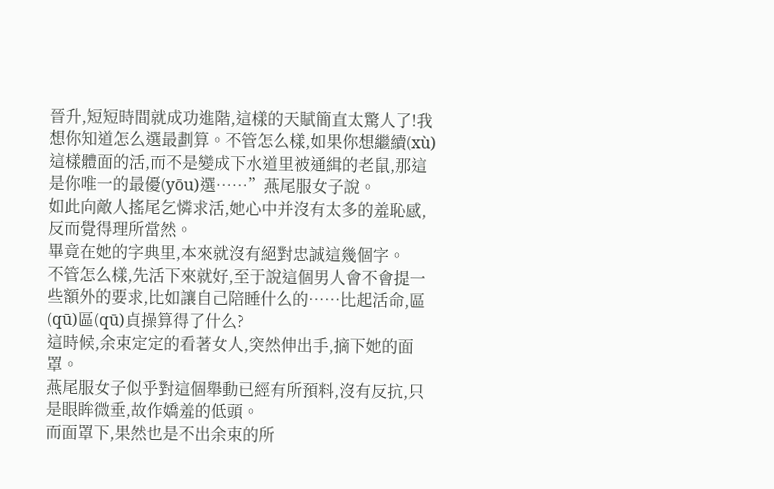晉升,短短時間就成功進階,這樣的天賦簡直太驚人了!我想你知道怎么選最劃算。不管怎么樣,如果你想繼續(xù)這樣體面的活,而不是變成下水道里被通緝的老鼠,那這是你唯一的最優(yōu)選……”燕尾服女子說。
如此向敵人搖尾乞憐求活,她心中并沒有太多的羞恥感,反而覺得理所當然。
畢竟在她的字典里,本來就沒有絕對忠誠這幾個字。
不管怎么樣,先活下來就好,至于說這個男人會不會提一些額外的要求,比如讓自己陪睡什么的……比起活命,區(qū)區(qū)貞操算得了什么?
這時候,余束定定的看著女人,突然伸出手,摘下她的面罩。
燕尾服女子似乎對這個舉動已經有所預料,沒有反抗,只是眼眸微垂,故作嬌羞的低頭。
而面罩下,果然也是不出余束的所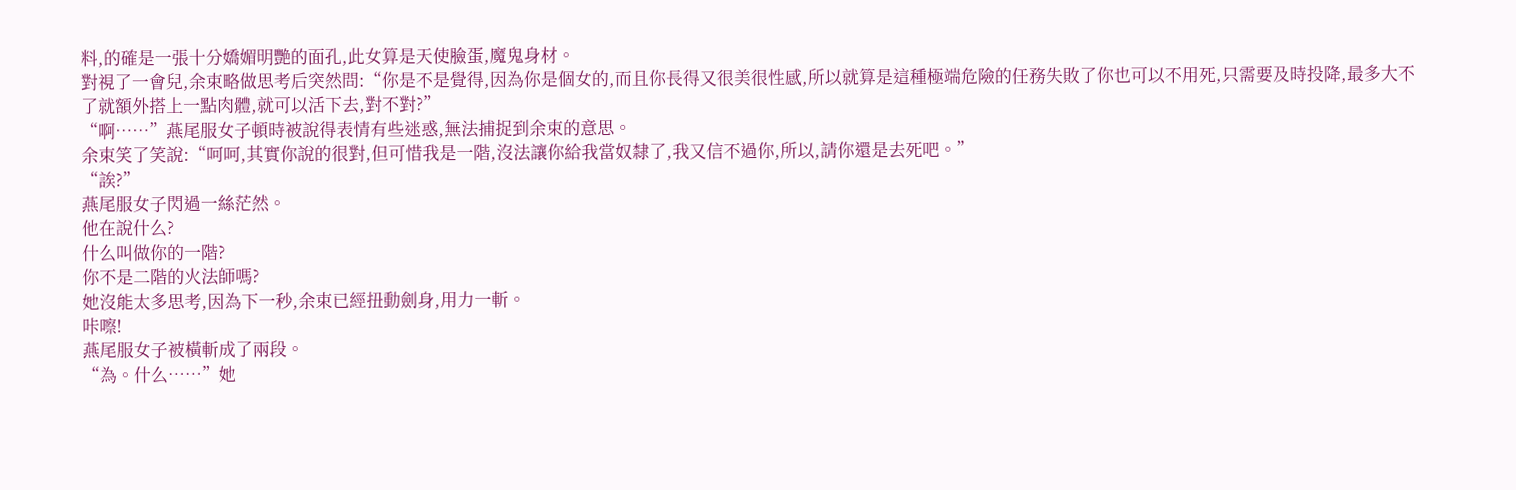料,的確是一張十分嬌媚明艷的面孔,此女算是天使臉蛋,魔鬼身材。
對視了一會兒,余束略做思考后突然問:“你是不是覺得,因為你是個女的,而且你長得又很美很性感,所以就算是這種極端危險的任務失敗了你也可以不用死,只需要及時投降,最多大不了就額外搭上一點肉體,就可以活下去,對不對?”
“啊……”燕尾服女子頓時被說得表情有些迷惑,無法捕捉到余束的意思。
余束笑了笑說:“呵呵,其實你說的很對,但可惜我是一階,沒法讓你給我當奴隸了,我又信不過你,所以,請你還是去死吧。”
“誒?”
燕尾服女子閃過一絲茫然。
他在說什么?
什么叫做你的一階?
你不是二階的火法師嗎?
她沒能太多思考,因為下一秒,余束已經扭動劍身,用力一斬。
咔嚓!
燕尾服女子被橫斬成了兩段。
“為。什么……”她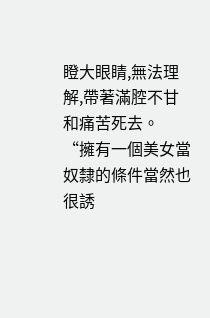瞪大眼睛,無法理解,帶著滿腔不甘和痛苦死去。
“擁有一個美女當奴隸的條件當然也很誘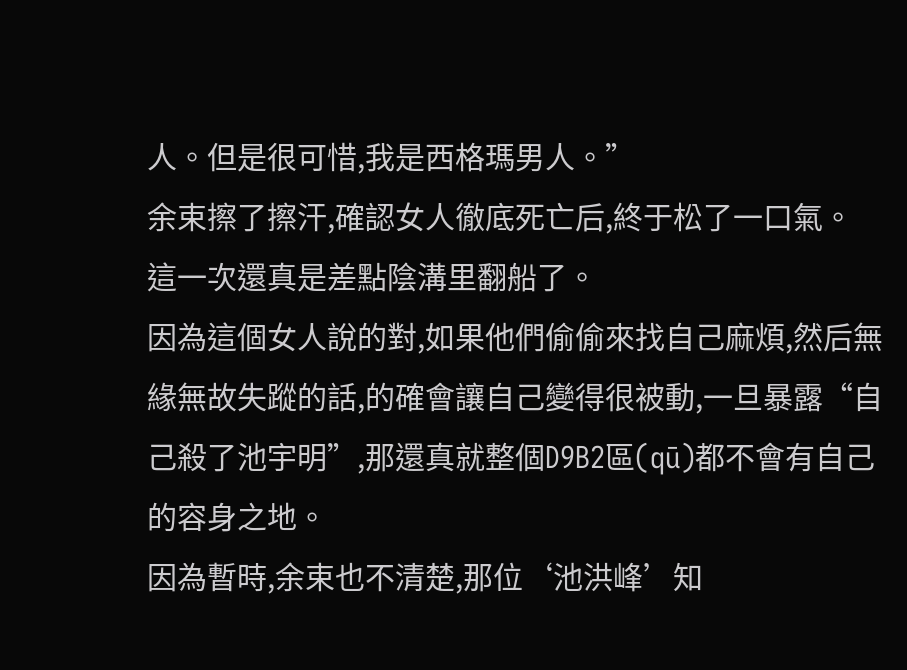人。但是很可惜,我是西格瑪男人。”
余束擦了擦汗,確認女人徹底死亡后,終于松了一口氣。
這一次還真是差點陰溝里翻船了。
因為這個女人說的對,如果他們偷偷來找自己麻煩,然后無緣無故失蹤的話,的確會讓自己變得很被動,一旦暴露“自己殺了池宇明”,那還真就整個D9B2區(qū)都不會有自己的容身之地。
因為暫時,余束也不清楚,那位‘池洪峰’知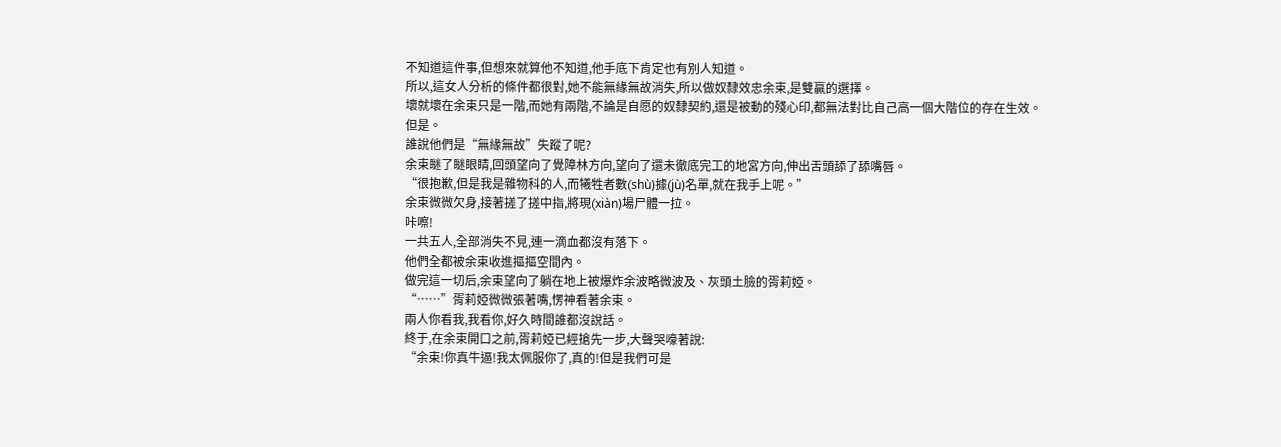不知道這件事,但想來就算他不知道,他手底下肯定也有別人知道。
所以,這女人分析的條件都很對,她不能無緣無故消失,所以做奴隸效忠余束,是雙贏的選擇。
壞就壞在余束只是一階,而她有兩階,不論是自愿的奴隸契約,還是被動的殘心印,都無法對比自己高一個大階位的存在生效。
但是。
誰說他們是“無緣無故”失蹤了呢?
余束瞇了瞇眼睛,回頭望向了覺障林方向,望向了還未徹底完工的地宮方向,伸出舌頭舔了舔嘴唇。
“很抱歉,但是我是雜物科的人,而犧牲者數(shù)據(jù)名單,就在我手上呢。”
余束微微欠身,接著搓了搓中指,將現(xiàn)場尸體一拉。
咔嚓!
一共五人,全部消失不見,連一滴血都沒有落下。
他們全都被余束收進摳摳空間內。
做完這一切后,余束望向了躺在地上被爆炸余波略微波及、灰頭土臉的胥莉婭。
“……”胥莉婭微微張著嘴,愣神看著余束。
兩人你看我,我看你,好久時間誰都沒說話。
終于,在余束開口之前,胥莉婭已經搶先一步,大聲哭嚎著說:
“余束!你真牛逼!我太佩服你了,真的!但是我們可是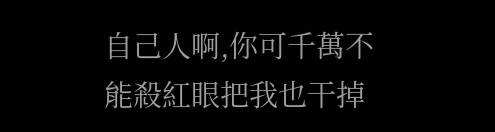自己人啊,你可千萬不能殺紅眼把我也干掉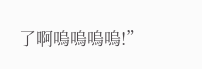了啊嗚嗚嗚嗚!”